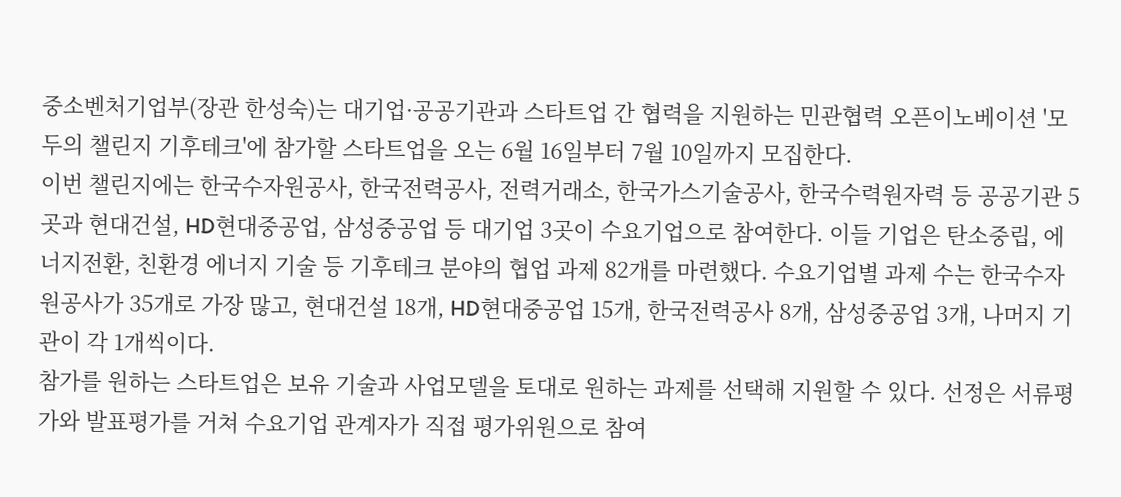중소벤처기업부(장관 한성숙)는 대기업·공공기관과 스타트업 간 협력을 지원하는 민관협력 오픈이노베이션 '모두의 챌린지 기후테크'에 참가할 스타트업을 오는 6월 16일부터 7월 10일까지 모집한다.
이번 챌린지에는 한국수자원공사, 한국전력공사, 전력거래소, 한국가스기술공사, 한국수력원자력 등 공공기관 5곳과 현대건설, HD현대중공업, 삼성중공업 등 대기업 3곳이 수요기업으로 참여한다. 이들 기업은 탄소중립, 에너지전환, 친환경 에너지 기술 등 기후테크 분야의 협업 과제 82개를 마련했다. 수요기업별 과제 수는 한국수자원공사가 35개로 가장 많고, 현대건설 18개, HD현대중공업 15개, 한국전력공사 8개, 삼성중공업 3개, 나머지 기관이 각 1개씩이다.
참가를 원하는 스타트업은 보유 기술과 사업모델을 토대로 원하는 과제를 선택해 지원할 수 있다. 선정은 서류평가와 발표평가를 거쳐 수요기업 관계자가 직접 평가위원으로 참여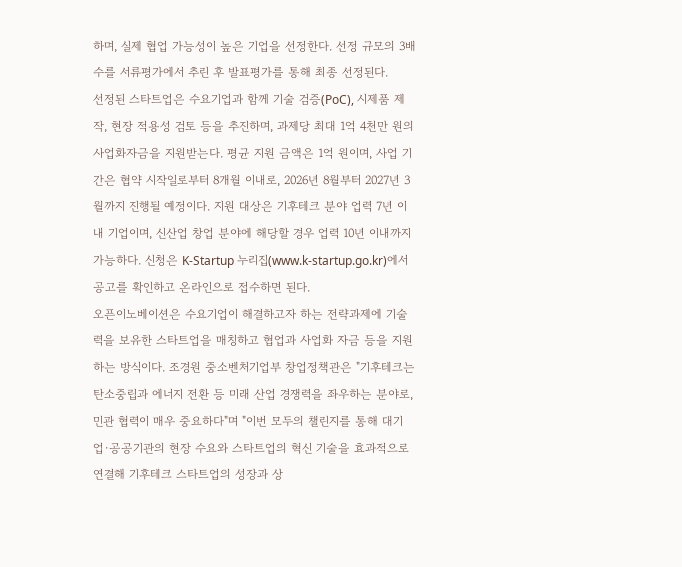하며, 실제 협업 가능성이 높은 기업을 선정한다. 선정 규모의 3배수를 서류평가에서 추린 후 발표평가를 통해 최종 선정된다.
선정된 스타트업은 수요기업과 함께 기술 검증(PoC), 시제품 제작, 현장 적용성 검토 등을 추진하며, 과제당 최대 1억 4천만 원의 사업화자금을 지원받는다. 평균 지원 금액은 1억 원이며, 사업 기간은 협약 시작일로부터 8개월 이내로, 2026년 8월부터 2027년 3월까지 진행될 예정이다. 지원 대상은 기후테크 분야 업력 7년 이내 기업이며, 신산업 창업 분야에 해당할 경우 업력 10년 이내까지 가능하다. 신청은 K-Startup 누리집(www.k-startup.go.kr)에서 공고를 확인하고 온라인으로 접수하면 된다.
오픈이노베이션은 수요기업이 해결하고자 하는 전략과제에 기술력을 보유한 스타트업을 매칭하고 협업과 사업화 자금 등을 지원하는 방식이다. 조경원 중소벤처기업부 창업정책관은 "기후테크는 탄소중립과 에너지 전환 등 미래 산업 경쟁력을 좌우하는 분야로, 민관 협력이 매우 중요하다"며 "이번 모두의 챌린지를 통해 대기업·공공기관의 현장 수요와 스타트업의 혁신 기술을 효과적으로 연결해 기후테크 스타트업의 성장과 상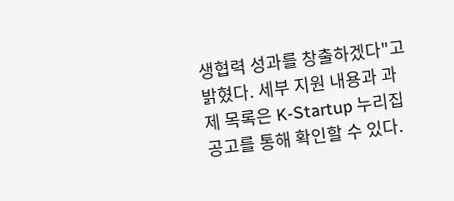생협력 성과를 창출하겠다"고 밝혔다. 세부 지원 내용과 과제 목록은 K-Startup 누리집 공고를 통해 확인할 수 있다.